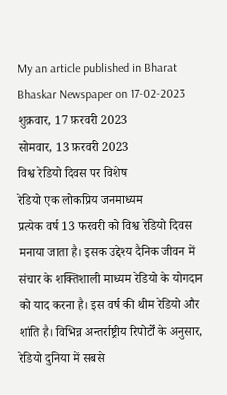My an article published in Bharat Bhaskar Newspaper on 17-02-2023
शुक्रवार, 17 फ़रवरी 2023
सोमवार, 13 फ़रवरी 2023
विश्व रेडियो दिवस पर विशेष
रेडियो एक लोकप्रिय जनमाध्यम
प्रत्येक वर्ष 13 फरवरी को विश्व रेडियो दिवस मनाया जाता है। इसक उद्देश्य दैनिक जीवन में संचार के शक्तिशाली माध्यम रेडियो के योगदान को याद करना है। इस वर्ष की थीम रेडियो और शांति है। विभिन्न अन्तर्राष्ट्रीय रिपोर्टों के अनुसार, रेडियो दुनिया में सबसे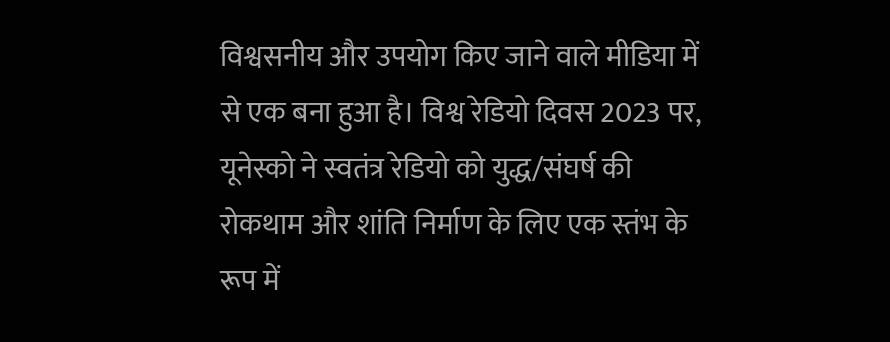विश्वसनीय और उपयोग किए जाने वाले मीडिया में से एक बना हुआ है। विश्व रेडियो दिवस 2023 पर, यूनेस्को ने स्वतंत्र रेडियो को युद्ध/संघर्ष की रोकथाम और शांति निर्माण के लिए एक स्तंभ के रूप में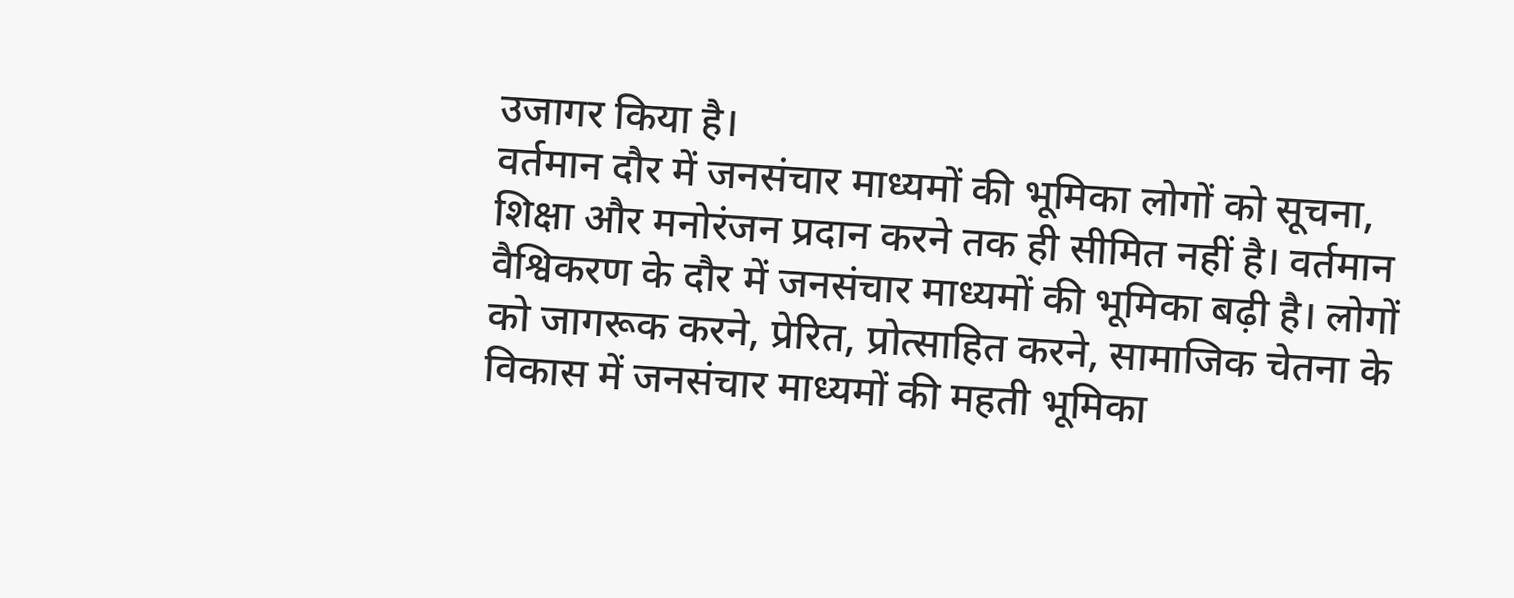उजागर किया है।
वर्तमान दौर में जनसंचार माध्यमों की भूमिका लोगों को सूचना, शिक्षा और मनोरंजन प्रदान करने तक ही सीमित नहीं है। वर्तमान वैश्विकरण के दौर में जनसंचार माध्यमों की भूमिका बढ़ी है। लोगों को जागरूक करने, प्रेरित, प्रोत्साहित करने, सामाजिक चेतना के विकास में जनसंचार माध्यमों की महती भूमिका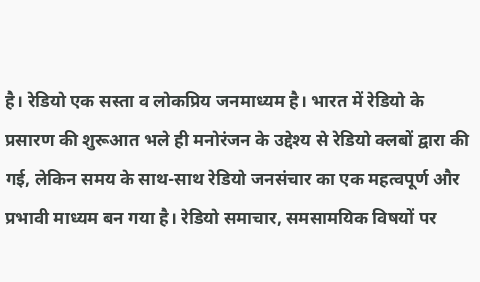है। रेडियो एक सस्ता व लोकप्रिय जनमाध्यम है। भारत में रेडियो के प्रसारण की शुरूआत भले ही मनोरंजन के उद्देश्य से रेडियो क्लबों द्वारा की गई, लेकिन समय के साथ-साथ रेडियो जनसंचार का एक महत्वपूर्ण और प्रभावी माध्यम बन गया है। रेडियो समाचार, समसामयिक विषयों पर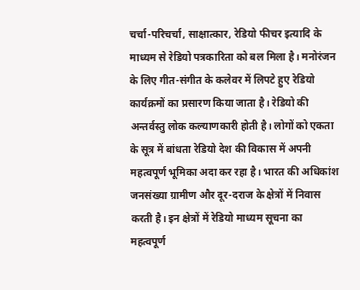चर्चा-परिचर्चा, साक्षात्कार, रेडियो फीचर इत्यादि के माध्यम से रेडियो पत्रकारिता को बल मिला है। मनोरंजन के लिए गीत-संगीत के कलेवर में लिपटे हुए रेडियो कार्यक्रमों का प्रसारण किया जाता है। रेडियो की अन्तर्वस्तु लोक कल्याणकारी होती है। लोगों को एकता के सूत्र में बांधता रेडियो देश की विकास में अपनी महत्वपूर्ण भूमिका अदा कर रहा है। भारत की अधिकांश जनसंख्या ग्रामीण और दूर-दराज के क्षेत्रों में निवास करती है। इन क्षेत्रों में रेडियो माध्यम सूचना का महत्वपूर्ण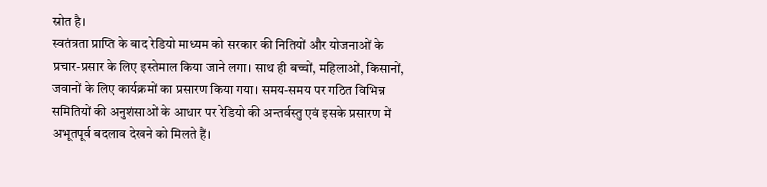स्रोत है।
स्वतंत्रता प्राप्ति के बाद रेडियो माध्यम को सरकार की नितियों और योजनाओं के प्रचार-प्रसार के लिए इस्तेमाल किया जाने लगा। साथ ही बच्चों, महिलाओं, किसानों, जवानों के लिए कार्यक्रमों का प्रसारण किया गया। समय-समय पर गठित विभिन्न समितियों की अनुशंसाओं के आधार पर रेडियो की अन्तर्वस्तु एवं इसके प्रसारण में अभूतपूर्व बदलाव देखने को मिलते हैं।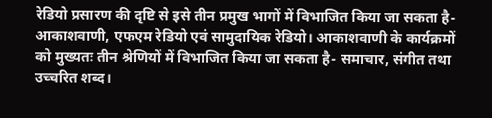रेडियो प्रसारण की दृष्टि से इसे तीन प्रमुख भागों में विभाजित किया जा सकता है-आकाशवाणी, एफएम रेडियो एवं सामुदायिक रेडियो। आकाशवाणी के कार्यक्रमों को मुख्यतः तीन श्रेणियों में विभाजित किया जा सकता है- समाचार, संगीत तथा उच्चरित शब्द।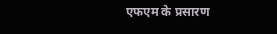एफएम के प्रसारण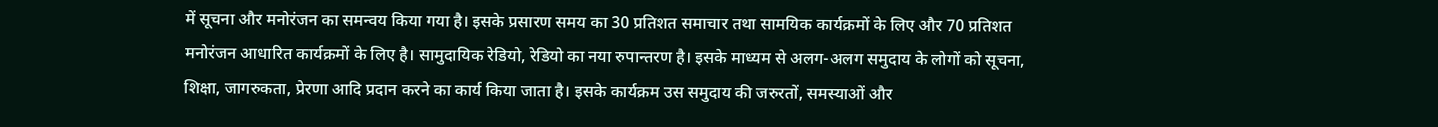में सूचना और मनोरंजन का समन्वय किया गया है। इसके प्रसारण समय का 30 प्रतिशत समाचार तथा सामयिक कार्यक्रमों के लिए और 70 प्रतिशत मनोरंजन आधारित कार्यक्रमों के लिए है। सामुदायिक रेडियो, रेडियो का नया रुपान्तरण है। इसके माध्यम से अलग-अलग समुदाय के लोगों को सूचना, शिक्षा, जागरुकता, प्रेरणा आदि प्रदान करने का कार्य किया जाता है। इसके कार्यक्रम उस समुदाय की जरुरतों, समस्याओं और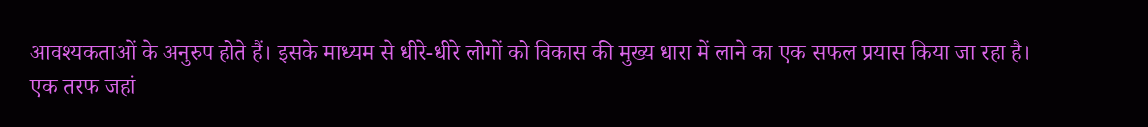आवश्यकताओं के अनुरुप होते हैं। इसके माध्यम से धीरे-धीरे लोगों को विकास की मुख्य धारा में लाने का एक सफल प्रयास किया जा रहा है।
एक तरफ जहां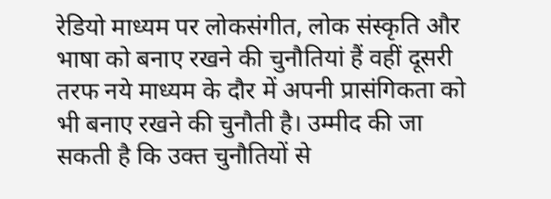रेडियो माध्यम पर लोकसंगीत, लोक संस्कृति और भाषा को बनाए रखने की चुनौतियां हैं वहीं दूसरी तरफ नये माध्यम के दौर में अपनी प्रासंगिकता को भी बनाए रखने की चुनौती है। उम्मीद की जा सकती है कि उक्त चुनौतियों से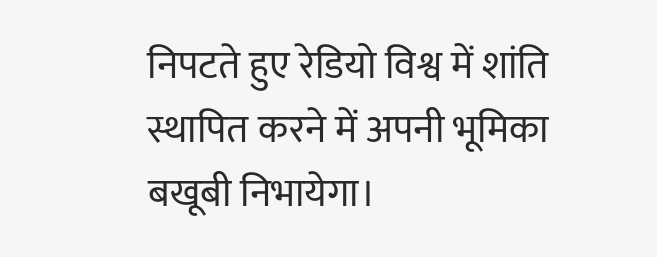निपटते हुए रेडियो विश्व में शांति स्थापित करने में अपनी भूमिका बखूबी निभायेगा।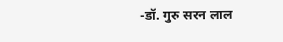-डॉ. गुरु सरन लाल